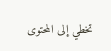تخطي إلى المحتوى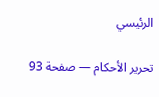الرئيسي

تحرير الأحكام — صفحة 93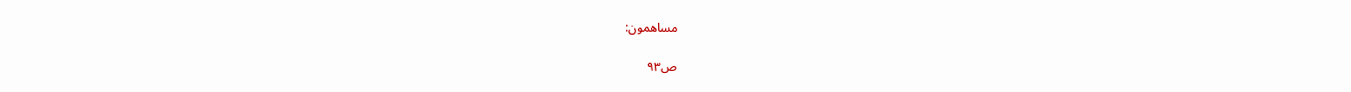مساهمون:

ص٩٣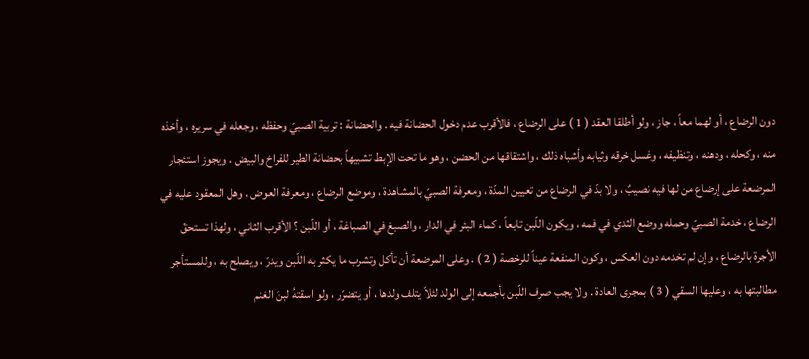دون الرضاع ، أو لهما معاً ، جاز ، ولو أطلقا العقد ( 1 ) على الرضاع ، فالأقرب عدم دخول الحضانة فيه . والحضانة : تربية الصبيّ وحفظه ، وجعله في سريره ، وأخذه منه ، وكحله ، ودهنه ، وتنظيفه ، وغسل خرقه وثيابه وأشباه ذلك ، واشتقاقها من الحضن ، وهو ما تحت الإبط تشبيهاً بحضانة الطير للفراخ والبيض . ويجوز استئجار المرضعة على إرضاع من لها فيه نصيبٌ ، ولا بدّ في الرضاع من تعيين المدّة ، ومعرفة الصبيّ بالمشاهدة ، وموضع الرضاع ، ومعرفة العوض . وهل المعقود عليه في الرضاع ، خدمة الصبيّ وحمله ووضع الثدي في فمه ، ويكون اللّبن تابعاً ، كماء البئر في الدار ، والصبغ في الصباغة ، أو اللّبن ؟ الأقرب الثاني ، ولهذا تستحقّ الأجرة بالرضاع ، وإن لم تخدمه دون العكس ، وكون المنفعة عيناً للرخصة ( 2 ) . وعلى المرضعة أن تأكل وتشرب ما يكثر به اللّبن ويدرّ ، ويصلح به ، وللمستأجر مطالبتها به ، وعليها السقي ( 3 ) بمجرى العادة . ولا يجب صرف اللّبن بأجمعه إلى الولد لئلاّ يتلف ولدها ، أو يتضرّر ، ولو اسقتهُ لبنَ الغنم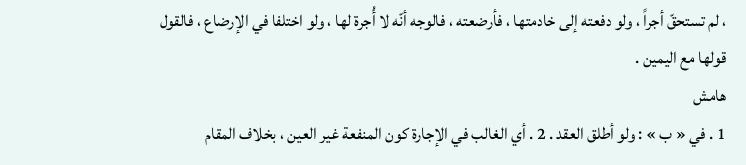، لم تستحقّ أجراً ، ولو دفعته إلى خادمتها ، فأرضعته ، فالوجه أنّه لا أُجرة لها ، ولو اختلفا في الإرضاع ، فالقول قولها مع اليمين .
هامش
1 . في « ب » : ولو أطلق العقد . 2 . أي الغالب في الإجارة كون المنفعة غير العين ، بخلاف المقام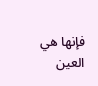فإنها هي العين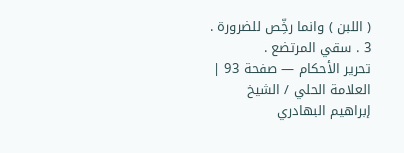( اللبن ) وانما رخِّص للضرورة . 3 . سقي المرتضع .
تحرير الأحكام — صفحة 93 | العلامة الحلي / الشيخ إبراهيم البهادري